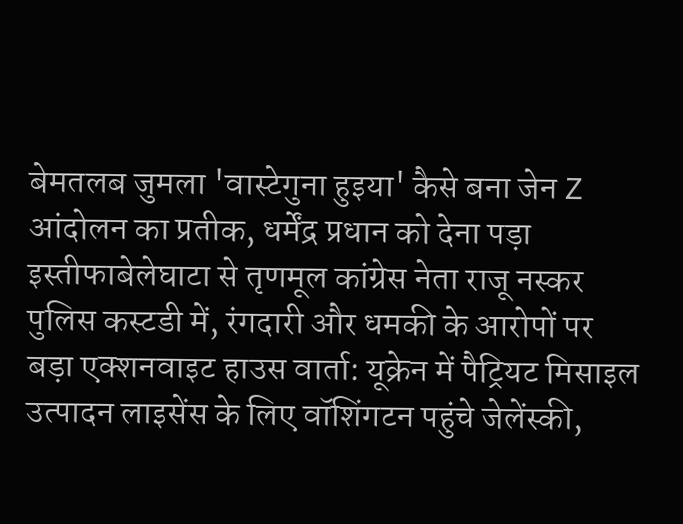बेमतलब जुमला 'वास्टेगुना हुइया' कैसे बना जेन Z आंदोलन का प्रतीक, धर्मेंद्र प्रधान को देना पड़ा इस्तीफाबेलेघाटा से तृणमूल कांग्रेस नेता राजू नस्कर पुलिस कस्टडी में, रंगदारी और धमकी के आरोपों पर बड़ा एक्शनवाइट हाउस वार्ता: यूक्रेन में पैट्रियट मिसाइल उत्पादन लाइसेंस के लिए वॉशिंगटन पहुंचे जेलेंस्की,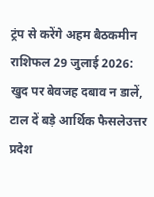ट्रंप से करेंगे अहम बैठकमीन राशिफल 29 जुलाई 2026: खुद पर बेवजह दबाव न डालें, टाल दें बड़े आर्थिक फैसलेउत्तर प्रदेश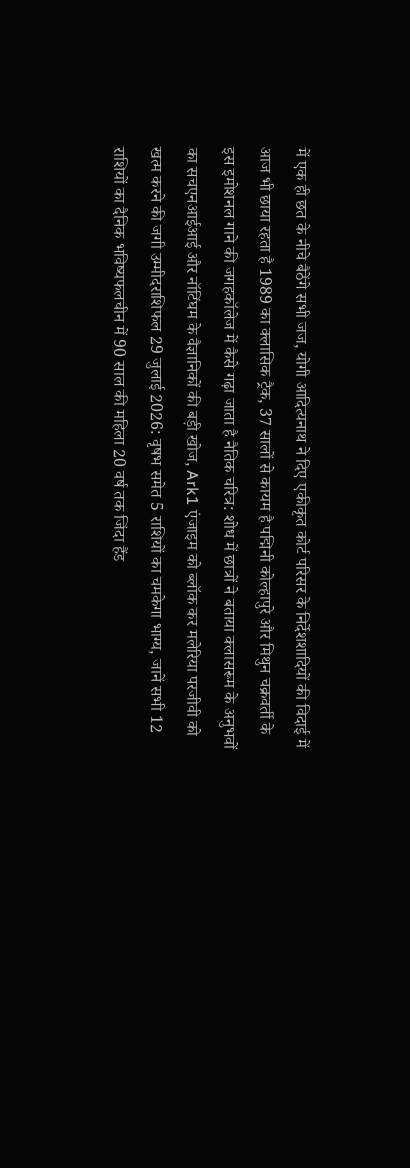में एक ही छत के नीचे बैठेंगे सभी जज, योगी आदित्यनाथ ने दिए एकीकृत कोर्ट परिसर के निर्देशशादियों की विदाई में आज भी छाया रहता है 1989 का क्लासिक ट्रैक, 37 सालों से कायम है पद्मिनी कोल्हापुरे और मिथुन चक्रवर्ती के इस इमोशनल गाने की जगहकॉलेज में कैसे गढ़ा जाता है नैतिक चरित्र: शोध में छात्रों ने बताया क्लासरूम के अनुभवों का सचएनआईआई और नॉटिंघम के वैज्ञानिकों की बड़ी खोज, Ark1 एंजाइम को ब्लॉक कर मलेरिया परजीवी को खत्म करने की जगी उम्मीदराशिफल 29 जुलाई 2026: वृषभ समेत 5 राशियों का चमकेगा भाग्य, जानें सभी 12 राशियों का दैनिक भविष्यफलचीन में 90 साल की महिला 20 वर्ष तक जिंदा हैंड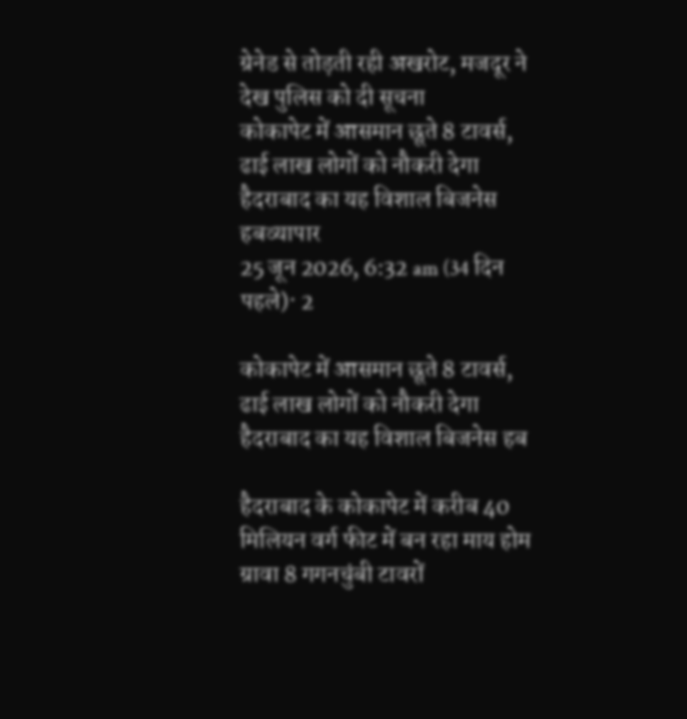ग्रेनेड से तोड़ती रही अखरोट, मजदूर ने देख पुलिस को दी सूचना
कोकापेट में आसमान छूते 8 टावर्स, ढाई लाख लोगों को नौकरी देगा हैदराबाद का यह विशाल बिजनेस हबव्यापार
25 जून 2026, 6:32 am (34 दिन पहले)· 2

कोकापेट में आसमान छूते 8 टावर्स, ढाई लाख लोगों को नौकरी देगा हैदराबाद का यह विशाल बिजनेस हब

हैदराबाद के कोकापेट में करीब 40 मिलियन वर्ग फीट में बन रहा माय होम ग्रावा 8 गगनचुंबी टावरों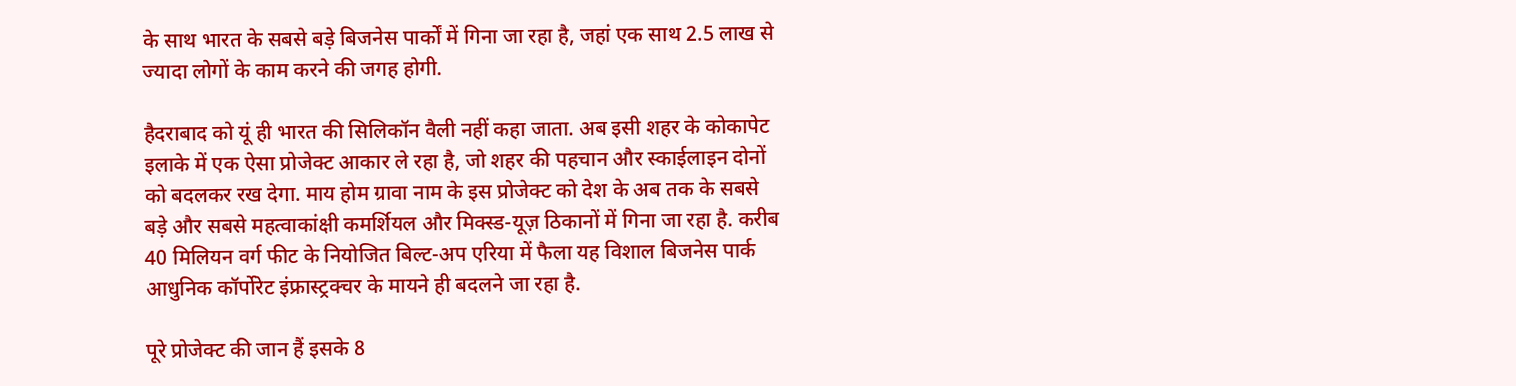के साथ भारत के सबसे बड़े बिजनेस पार्कों में गिना जा रहा है, जहां एक साथ 2.5 लाख से ज्यादा लोगों के काम करने की जगह होगी.

हैदराबाद को यूं ही भारत की सिलिकॉन वैली नहीं कहा जाता. अब इसी शहर के कोकापेट इलाके में एक ऐसा प्रोजेक्ट आकार ले रहा है, जो शहर की पहचान और स्काईलाइन दोनों को बदलकर रख देगा. माय होम ग्रावा नाम के इस प्रोजेक्ट को देश के अब तक के सबसे बड़े और सबसे महत्वाकांक्षी कमर्शियल और मिक्स्ड-यूज़ ठिकानों में गिना जा रहा है. करीब 40 मिलियन वर्ग फीट के नियोजित बिल्ट-अप एरिया में फैला यह विशाल बिजनेस पार्क आधुनिक कॉर्पोरेट इंफ्रास्ट्रक्चर के मायने ही बदलने जा रहा है.

पूरे प्रोजेक्ट की जान हैं इसके 8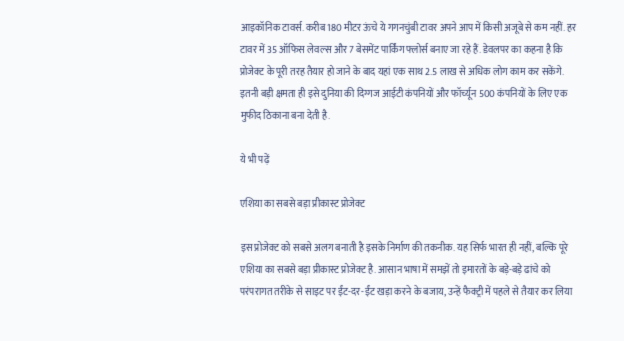आइकॉनिक टावर्स. करीब 180 मीटर ऊंचे ये गगनचुंबी टावर अपने आप में किसी अजूबे से कम नहीं. हर टावर में 35 ऑफिस लेवल्स और 7 बेसमेंट पार्किंग फ्लोर्स बनाए जा रहे हैं. डेवलपर का कहना है कि प्रोजेक्ट के पूरी तरह तैयार हो जाने के बाद यहां एक साथ 2.5 लाख से अधिक लोग काम कर सकेंगे. इतनी बड़ी क्षमता ही इसे दुनिया की दिग्गज आईटी कंपनियों और फॉर्च्यून 500 कंपनियों के लिए एक मुफीद ठिकाना बना देती है.

ये भी पढ़ें

एशिया का सबसे बड़ा प्रीकास्ट प्रोजेक्ट

इस प्रोजेक्ट को सबसे अलग बनाती है इसके निर्माण की तकनीक. यह सिर्फ भारत ही नहीं, बल्कि पूरे एशिया का सबसे बड़ा प्रीकास्ट प्रोजेक्ट है. आसान भाषा में समझें तो इमारतों के बड़े-बड़े ढांचे को परंपरागत तरीके से साइट पर ईंट-दर-ईंट खड़ा करने के बजाय, उन्हें फैक्ट्री में पहले से तैयार कर लिया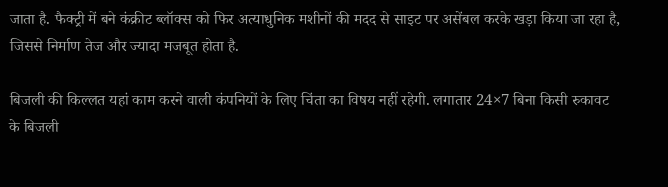जाता है. फैक्ट्री में बने कंक्रीट ब्लॉक्स को फिर अत्याधुनिक मशीनों की मदद से साइट पर असेंबल करके खड़ा किया जा रहा है, जिससे निर्माण तेज और ज्यादा मजबूत होता है.

बिजली की किल्लत यहां काम करने वाली कंपनियों के लिए चिंता का विषय नहीं रहेगी. लगातार 24×7 बिना किसी रुकावट के बिजली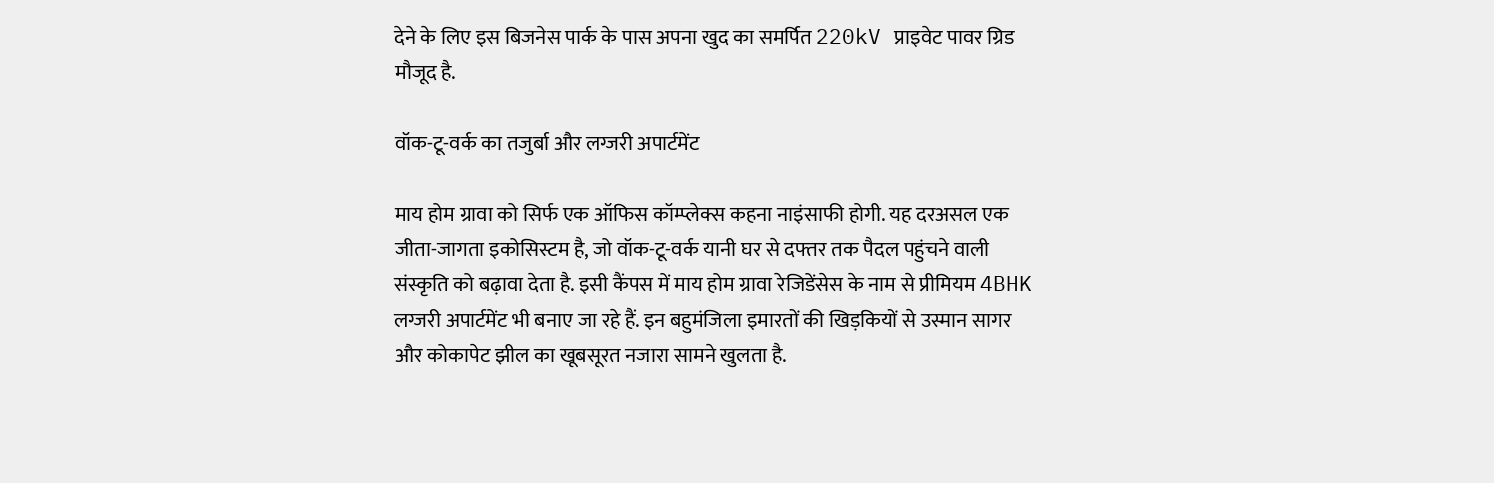देने के लिए इस बिजनेस पार्क के पास अपना खुद का समर्पित 220kV प्राइवेट पावर ग्रिड मौजूद है.

वॉक-टू-वर्क का तजुर्बा और लग्जरी अपार्टमेंट

माय होम ग्रावा को सिर्फ एक ऑफिस कॉम्प्लेक्स कहना नाइंसाफी होगी. यह दरअसल एक जीता-जागता इकोसिस्टम है, जो वॉक-टू-वर्क यानी घर से दफ्तर तक पैदल पहुंचने वाली संस्कृति को बढ़ावा देता है. इसी कैंपस में माय होम ग्रावा रेजिडेंसेस के नाम से प्रीमियम 4BHK लग्जरी अपार्टमेंट भी बनाए जा रहे हैं. इन बहुमंजिला इमारतों की खिड़कियों से उस्मान सागर और कोकापेट झील का खूबसूरत नजारा सामने खुलता है.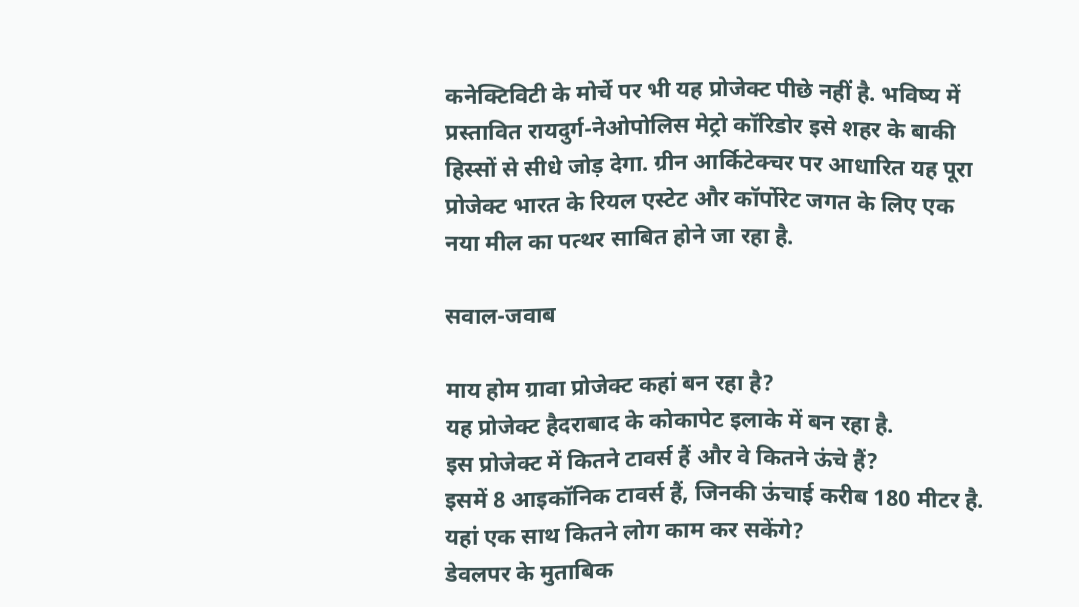कनेक्टिविटी के मोर्चे पर भी यह प्रोजेक्ट पीछे नहीं है. भविष्य में प्रस्तावित रायदुर्ग-नेओपोलिस मेट्रो कॉरिडोर इसे शहर के बाकी हिस्सों से सीधे जोड़ देगा. ग्रीन आर्किटेक्चर पर आधारित यह पूरा प्रोजेक्ट भारत के रियल एस्टेट और कॉर्पोरेट जगत के लिए एक नया मील का पत्थर साबित होने जा रहा है.

सवाल-जवाब

माय होम ग्रावा प्रोजेक्ट कहां बन रहा है?
यह प्रोजेक्ट हैदराबाद के कोकापेट इलाके में बन रहा है.
इस प्रोजेक्ट में कितने टावर्स हैं और वे कितने ऊंचे हैं?
इसमें 8 आइकॉनिक टावर्स हैं, जिनकी ऊंचाई करीब 180 मीटर है.
यहां एक साथ कितने लोग काम कर सकेंगे?
डेवलपर के मुताबिक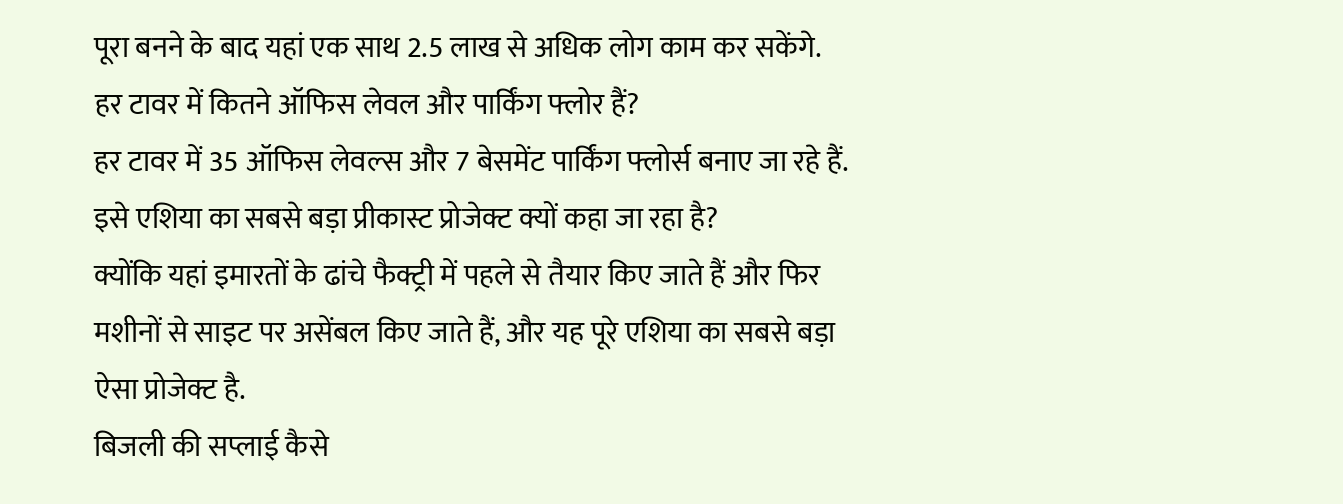पूरा बनने के बाद यहां एक साथ 2.5 लाख से अधिक लोग काम कर सकेंगे.
हर टावर में कितने ऑफिस लेवल और पार्किंग फ्लोर हैं?
हर टावर में 35 ऑफिस लेवल्स और 7 बेसमेंट पार्किंग फ्लोर्स बनाए जा रहे हैं.
इसे एशिया का सबसे बड़ा प्रीकास्ट प्रोजेक्ट क्यों कहा जा रहा है?
क्योंकि यहां इमारतों के ढांचे फैक्ट्री में पहले से तैयार किए जाते हैं और फिर मशीनों से साइट पर असेंबल किए जाते हैं, और यह पूरे एशिया का सबसे बड़ा ऐसा प्रोजेक्ट है.
बिजली की सप्लाई कैसे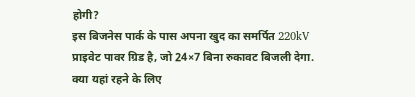होगी?
इस बिजनेस पार्क के पास अपना खुद का समर्पित 220kV प्राइवेट पावर ग्रिड है, जो 24×7 बिना रुकावट बिजली देगा.
क्या यहां रहने के लिए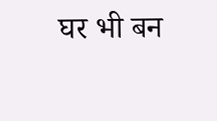घर भी बन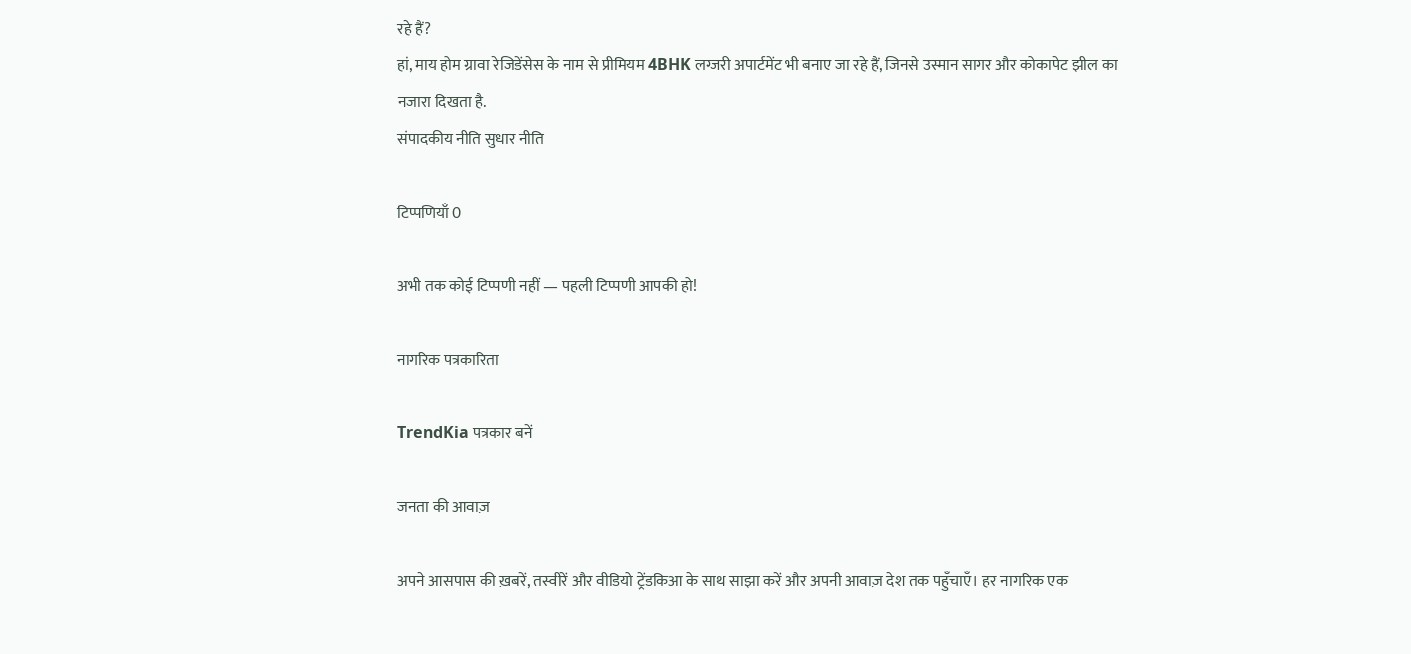रहे हैं?
हां, माय होम ग्रावा रेजिडेंसेस के नाम से प्रीमियम 4BHK लग्जरी अपार्टमेंट भी बनाए जा रहे हैं, जिनसे उस्मान सागर और कोकापेट झील का नजारा दिखता है.
संपादकीय नीति सुधार नीति

टिप्पणियाँ 0

अभी तक कोई टिप्पणी नहीं — पहली टिप्पणी आपकी हो!

नागरिक पत्रकारिता

TrendKia पत्रकार बनें

जनता की आवाज़

अपने आसपास की ख़बरें, तस्वीरें और वीडियो ट्रेंडकिआ के साथ साझा करें और अपनी आवाज़ देश तक पहुँचाएँ। हर नागरिक एक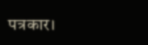पत्रकार।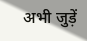अभी जुड़ें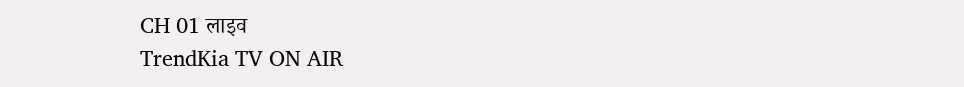CH 01 लाइव
TrendKia TV ON AIR